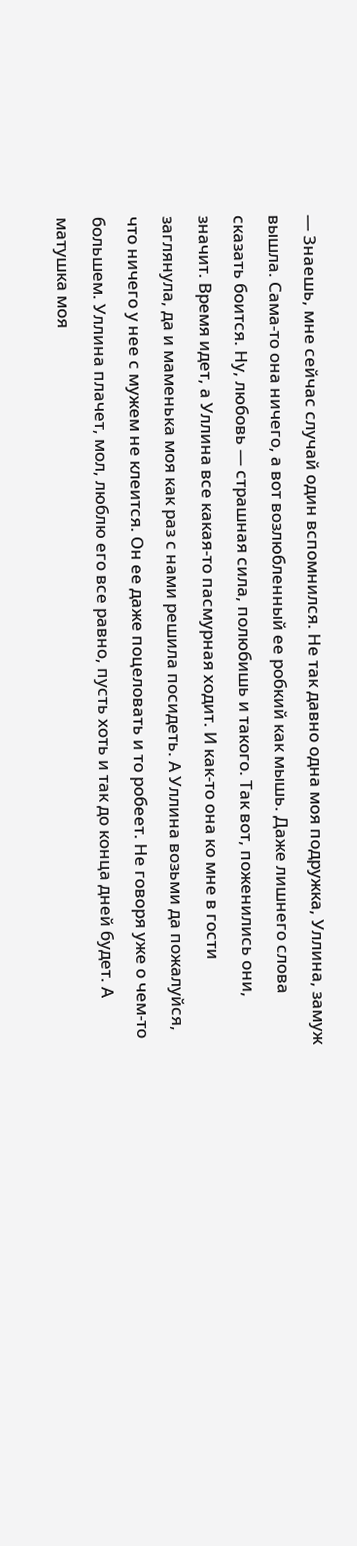— Знаешь, мне сейчас случай один вспомнился. Не так давно одна моя подружка, Уллина, замуж вышла. Сама-то она ничего, а вот возлюбленный ее робкий как мышь. Даже лишнего слова сказать боится. Ну, любовь — страшная сила, полюбишь и такого. Так вот, поженились они, значит. Время идет, а Уллина все какая-то пасмурная ходит. И как-то она ко мне в гости заглянула, да и маменька моя как раз с нами решила посидеть. А Уллина возьми да пожалуйся, что ничего у нее с мужем не клеится. Он ее даже поцеловать и то робеет. Не говоря уже о чем-то большем. Уллина плачет, мол, люблю его все равно, пусть хоть и так до конца дней будет. А матушка моя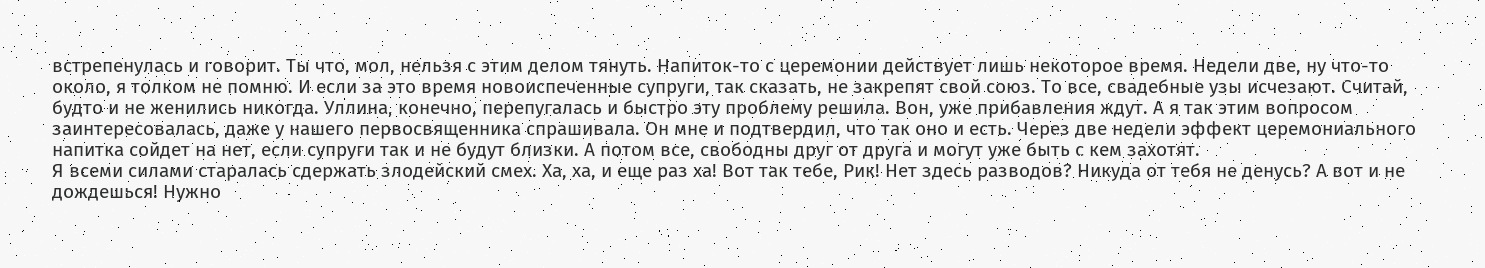встрепенулась и говорит. Ты что, мол, нельзя с этим делом тянуть. Напиток-то с церемонии действует лишь некоторое время. Недели две, ну что-то около, я толком не помню. И если за это время новоиспеченные супруги, так сказать, не закрепят свой союз. То все, свадебные узы исчезают. Считай, будто и не женились никогда. Уллина, конечно, перепугалась и быстро эту проблему решила. Вон, уже прибавления ждут. А я так этим вопросом заинтересовалась, даже у нашего первосвященника спрашивала. Он мне и подтвердил, что так оно и есть. Через две недели эффект церемониального напитка сойдет на нет, если супруги так и не будут близки. А потом все, свободны друг от друга и могут уже быть с кем захотят.
Я всеми силами старалась сдержать злодейский смех. Ха, ха, и еще раз ха! Вот так тебе, Рик! Нет здесь разводов? Никуда от тебя не денусь? А вот и не дождешься! Нужно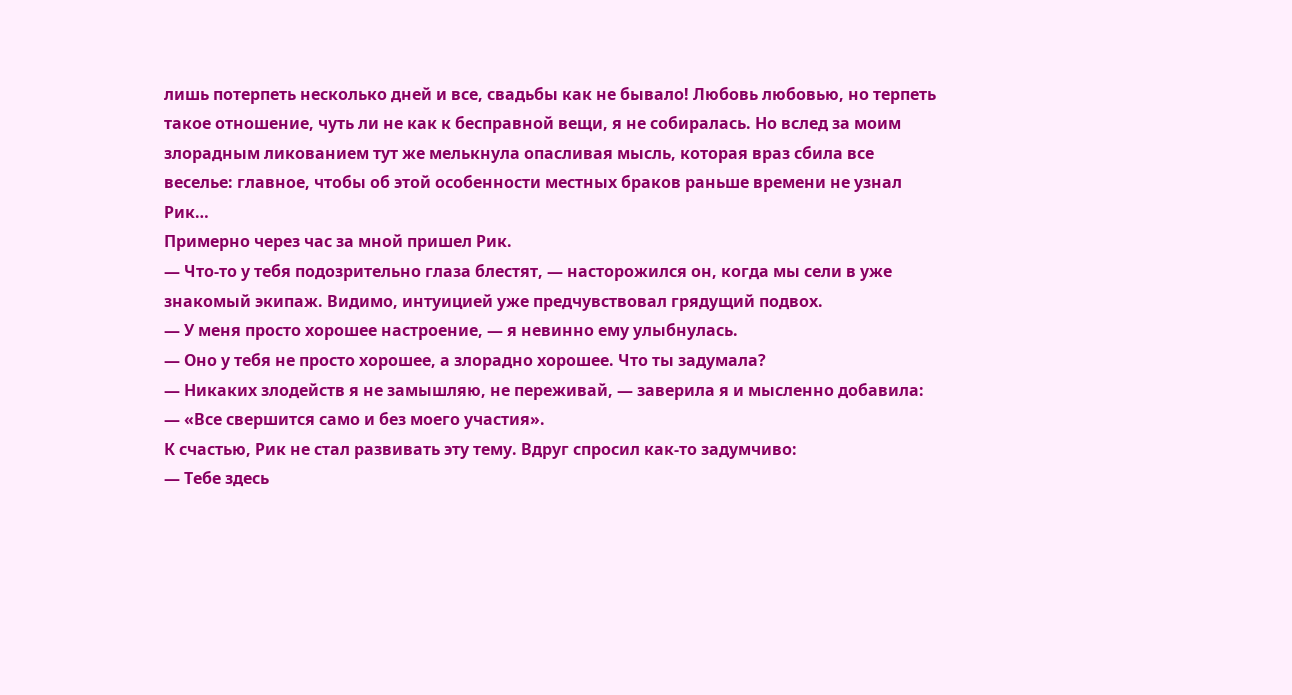лишь потерпеть несколько дней и все, свадьбы как не бывало! Любовь любовью, но терпеть такое отношение, чуть ли не как к бесправной вещи, я не собиралась. Но вслед за моим злорадным ликованием тут же мелькнула опасливая мысль, которая враз сбила все веселье: главное, чтобы об этой особенности местных браков раньше времени не узнал Рик…
Примерно через час за мной пришел Рик.
— Что-то у тебя подозрительно глаза блестят, — насторожился он, когда мы сели в уже знакомый экипаж. Видимо, интуицией уже предчувствовал грядущий подвох.
— У меня просто хорошее настроение, — я невинно ему улыбнулась.
— Оно у тебя не просто хорошее, а злорадно хорошее. Что ты задумала?
— Никаких злодейств я не замышляю, не переживай, — заверила я и мысленно добавила: — «Все свершится само и без моего участия».
К счастью, Рик не стал развивать эту тему. Вдруг спросил как-то задумчиво:
— Тебе здесь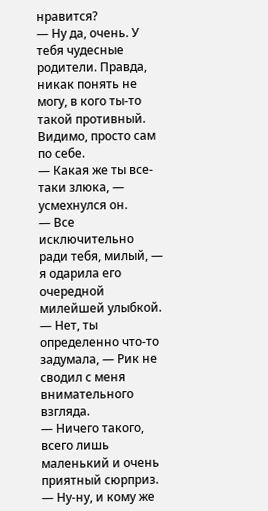нравится?
— Ну да, очень. У тебя чудесные родители. Правда, никак понять не могу, в кого ты-то такой противный. Видимо, просто сам по себе.
— Какая же ты все-таки злюка, — усмехнулся он.
— Все исключительно ради тебя, милый, — я одарила его очередной милейшей улыбкой.
— Нет, ты определенно что-то задумала, — Рик не сводил с меня внимательного взгляда.
— Ничего такого, всего лишь маленький и очень приятный сюрприз.
— Ну-ну, и кому же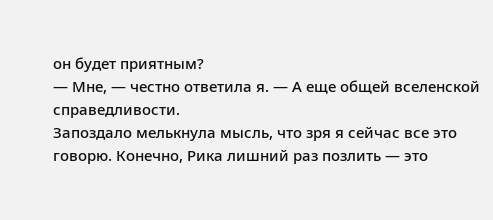он будет приятным?
— Мне, — честно ответила я. — А еще общей вселенской справедливости.
Запоздало мелькнула мысль, что зря я сейчас все это говорю. Конечно, Рика лишний раз позлить — это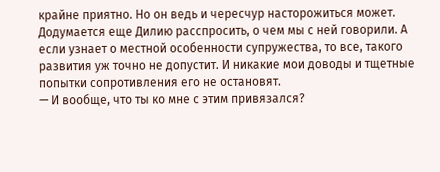крайне приятно. Но он ведь и чересчур насторожиться может. Додумается еще Дилию расспросить, о чем мы с ней говорили. А если узнает о местной особенности супружества, то все, такого развития уж точно не допустит. И никакие мои доводы и тщетные попытки сопротивления его не остановят.
— И вообще, что ты ко мне с этим привязался?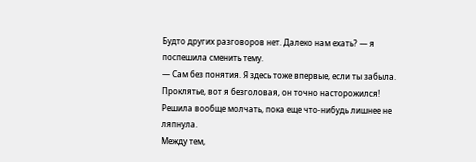Будто других разговоров нет. Далеко нам ехать? — я поспешила сменить тему.
— Сам без понятия. Я здесь тоже впервые, если ты забыла.
Проклятье, вот я безголовая, он точно насторожился! Решила вообще молчать, пока еще что-нибудь лишнее не ляпнула.
Между тем,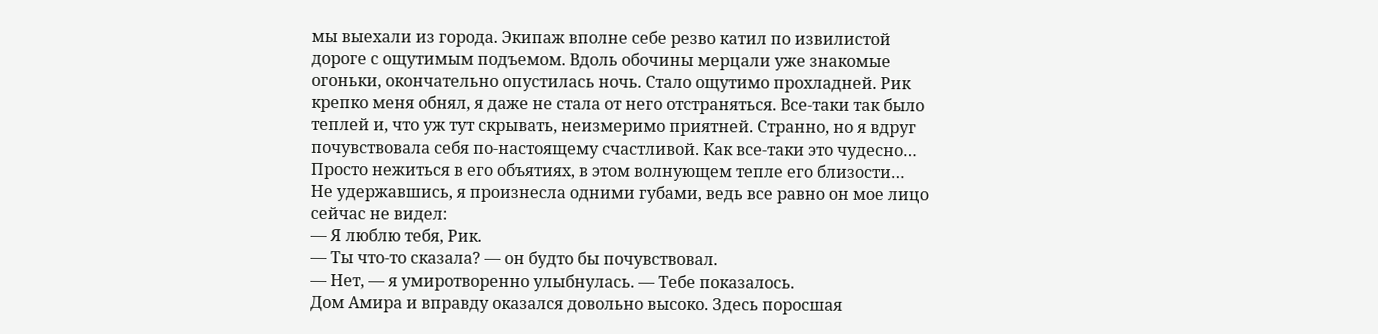мы выехали из города. Экипаж вполне себе резво катил по извилистой дороге с ощутимым подъемом. Вдоль обочины мерцали уже знакомые огоньки, окончательно опустилась ночь. Стало ощутимо прохладней. Рик крепко меня обнял, я даже не стала от него отстраняться. Все-таки так было теплей и, что уж тут скрывать, неизмеримо приятней. Странно, но я вдруг почувствовала себя по-настоящему счастливой. Как все-таки это чудесно… Просто нежиться в его объятиях, в этом волнующем тепле его близости…
Не удержавшись, я произнесла одними губами, ведь все равно он мое лицо сейчас не видел:
— Я люблю тебя, Рик.
— Ты что-то сказала? — он будто бы почувствовал.
— Нет, — я умиротворенно улыбнулась. — Тебе показалось.
Дом Амира и вправду оказался довольно высоко. Здесь поросшая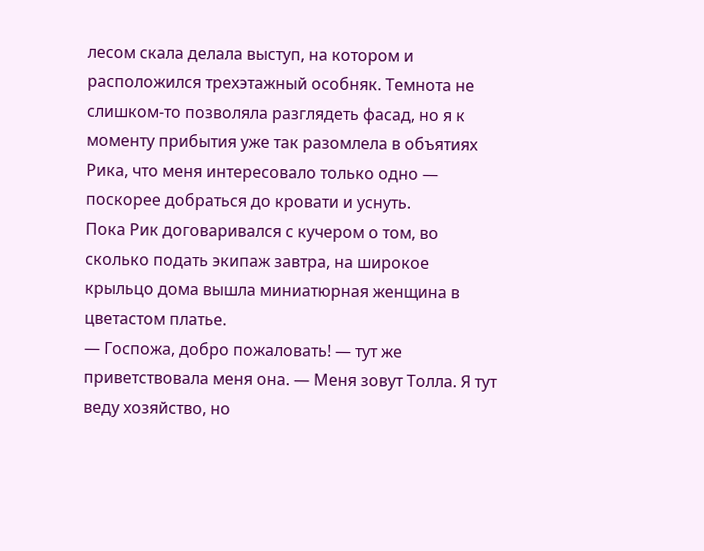лесом скала делала выступ, на котором и расположился трехэтажный особняк. Темнота не слишком-то позволяла разглядеть фасад, но я к моменту прибытия уже так разомлела в объятиях Рика, что меня интересовало только одно — поскорее добраться до кровати и уснуть.
Пока Рик договаривался с кучером о том, во сколько подать экипаж завтра, на широкое крыльцо дома вышла миниатюрная женщина в цветастом платье.
— Госпожа, добро пожаловать! — тут же приветствовала меня она. — Меня зовут Толла. Я тут веду хозяйство, но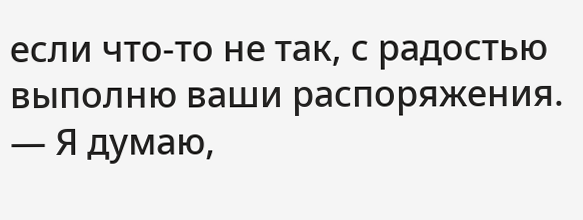если что-то не так, с радостью выполню ваши распоряжения.
— Я думаю,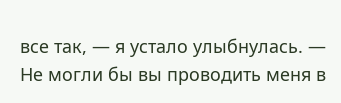все так, — я устало улыбнулась. — Не могли бы вы проводить меня в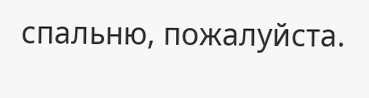спальню, пожалуйста.